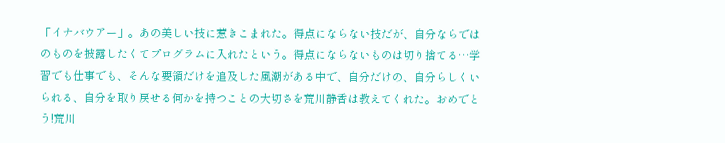「イナバウアー」。あの美しい技に惹きこまれた。得点にならない技だが、自分ならではのものを披露したくてプログラムに入れたという。得点にならないものは切り捨てる…学習でも仕事でも、そんな要領だけを追及した風潮がある中で、自分だけの、自分らしくいられる、自分を取り戻せる何かを持つことの大切さを荒川静香は教えてくれた。おめでとう!荒川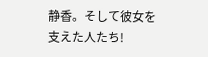静香。そして彼女を支えた人たち!